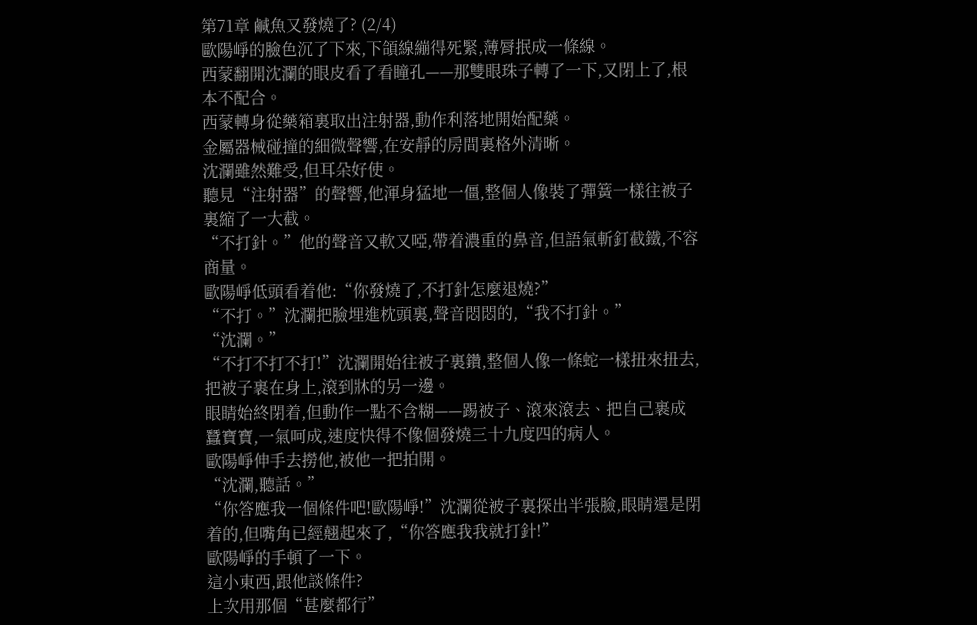第71章 鹹魚又發燒了? (2/4)
歐陽崢的臉色沉了下來,下頜線繃得死緊,薄脣抿成一條線。
西蒙翻開沈瀾的眼皮看了看瞳孔——那雙眼珠子轉了一下,又閉上了,根本不配合。
西蒙轉身從藥箱裏取出注射器,動作利落地開始配藥。
金屬器械碰撞的細微聲響,在安靜的房間裏格外清晰。
沈瀾雖然難受,但耳朵好使。
聽見“注射器”的聲響,他渾身猛地一僵,整個人像裝了彈簧一樣往被子裏縮了一大截。
“不打針。”他的聲音又軟又啞,帶着濃重的鼻音,但語氣斬釘截鐵,不容商量。
歐陽崢低頭看着他:“你發燒了,不打針怎麼退燒?”
“不打。”沈瀾把臉埋進枕頭裏,聲音悶悶的,“我不打針。”
“沈瀾。”
“不打不打不打!”沈瀾開始往被子裏鑽,整個人像一條蛇一樣扭來扭去,把被子裹在身上,滾到牀的另一邊。
眼睛始終閉着,但動作一點不含糊——踢被子、滾來滾去、把自己裹成蠶寶寶,一氣呵成,速度快得不像個發燒三十九度四的病人。
歐陽崢伸手去撈他,被他一把拍開。
“沈瀾,聽話。”
“你答應我一個條件吧!歐陽崢!”沈瀾從被子裏探出半張臉,眼睛還是閉着的,但嘴角已經翹起來了,“你答應我我就打針!”
歐陽崢的手頓了一下。
這小東西,跟他談條件?
上次用那個“甚麼都行”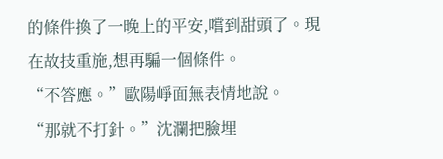的條件換了一晚上的平安,嚐到甜頭了。現在故技重施,想再騙一個條件。
“不答應。”歐陽崢面無表情地說。
“那就不打針。”沈瀾把臉埋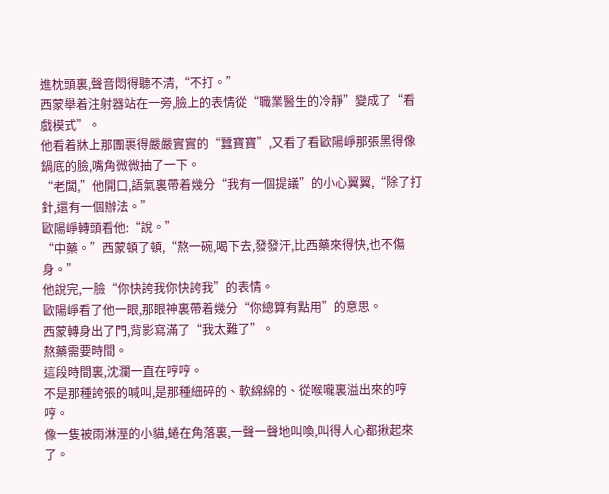進枕頭裏,聲音悶得聽不清,“不打。”
西蒙舉着注射器站在一旁,臉上的表情從“職業醫生的冷靜”變成了“看戲模式”。
他看着牀上那團裹得嚴嚴實實的“蠶寶寶”,又看了看歐陽崢那張黑得像鍋底的臉,嘴角微微抽了一下。
“老闆,”他開口,語氣裏帶着幾分“我有一個提議”的小心翼翼,“除了打針,還有一個辦法。”
歐陽崢轉頭看他:“說。”
“中藥。”西蒙頓了頓,“熬一碗,喝下去,發發汗,比西藥來得快,也不傷身。”
他說完,一臉“你快誇我你快誇我”的表情。
歐陽崢看了他一眼,那眼神裏帶着幾分“你總算有點用”的意思。
西蒙轉身出了門,背影寫滿了“我太難了”。
熬藥需要時間。
這段時間裏,沈瀾一直在哼哼。
不是那種誇張的喊叫,是那種細碎的、軟綿綿的、從喉嚨裏溢出來的哼哼。
像一隻被雨淋溼的小貓,蜷在角落裏,一聲一聲地叫喚,叫得人心都揪起來了。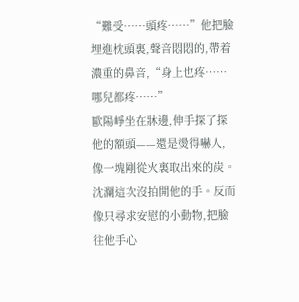“難受……頭疼……”他把臉埋進枕頭裏,聲音悶悶的,帶着濃重的鼻音,“身上也疼……哪兒都疼……”
歐陽崢坐在牀邊,伸手探了探他的額頭——還是燙得嚇人,像一塊剛從火裏取出來的炭。
沈瀾這次沒拍開他的手。反而像只尋求安慰的小動物,把臉往他手心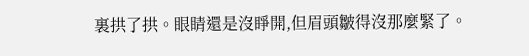裏拱了拱。眼睛還是沒睜開,但眉頭皺得沒那麼緊了。